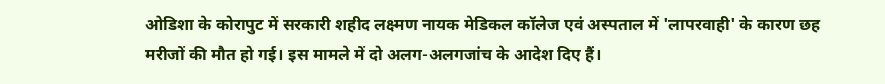ओडिशा के कोरापुट में सरकारी शहीद लक्ष्मण नायक मेडिकल कॉलेज एवं अस्पताल में 'लापरवाही' के कारण छह मरीजों की मौत हो गई। इस मामले में दो अलग-अलगजांच के आदेश दिए हैं।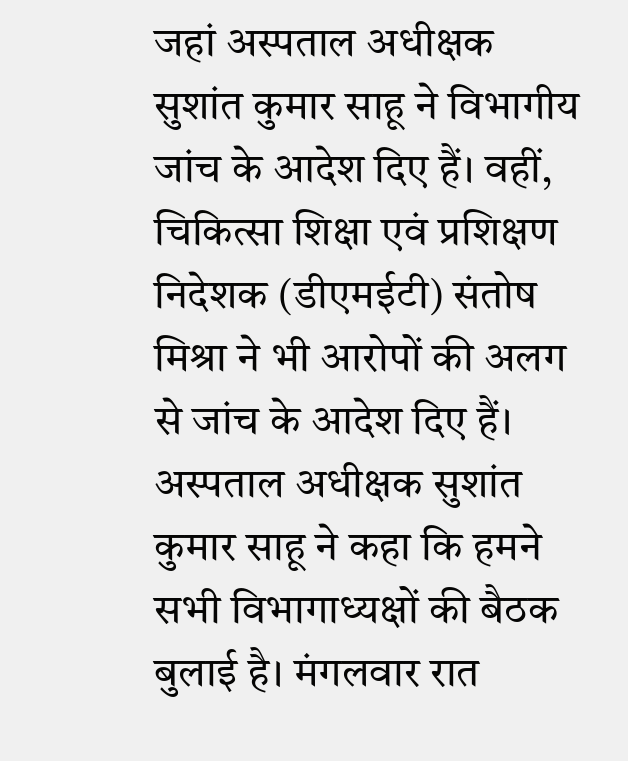जहां अस्पताल अधीक्षक सुशांत कुमार साहू ने विभागीय जांच के आदेश दिए हैं। वहीं, चिकित्सा शिक्षा एवं प्रशिक्षण निदेशक (डीएमईटी) संतोष मिश्रा ने भी आरोपों की अलग से जांच के आदेश दिए हैं।
अस्पताल अधीक्षक सुशांत कुमार साहू ने कहा कि हमने सभी विभागाध्यक्षों की बैठक बुलाई है। मंगलवार रात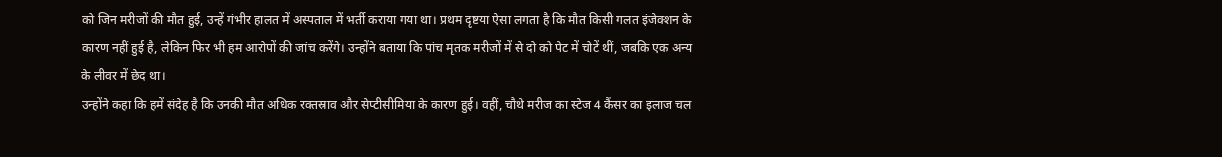को जिन मरीजों की मौत हुई, उन्हें गंभीर हालत में अस्पताल में भर्ती कराया गया था। प्रथम दृष्टया ऐसा लगता है कि मौत किसी गलत इंजेक्शन के कारण नहीं हुई है, लेकिन फिर भी हम आरोपों की जांच करेंगे। उन्होंने बताया कि पांच मृतक मरीजों में से दो को पेट में चोटें थीं, जबकि एक अन्य के लीवर में छेद था।
उन्होंने कहा कि हमें संदेह है कि उनकी मौत अधिक रक्तस्राव और सेप्टीसीमिया के कारण हुई। वहीं, चौथे मरीज का स्टेज 4 कैंसर का इलाज चल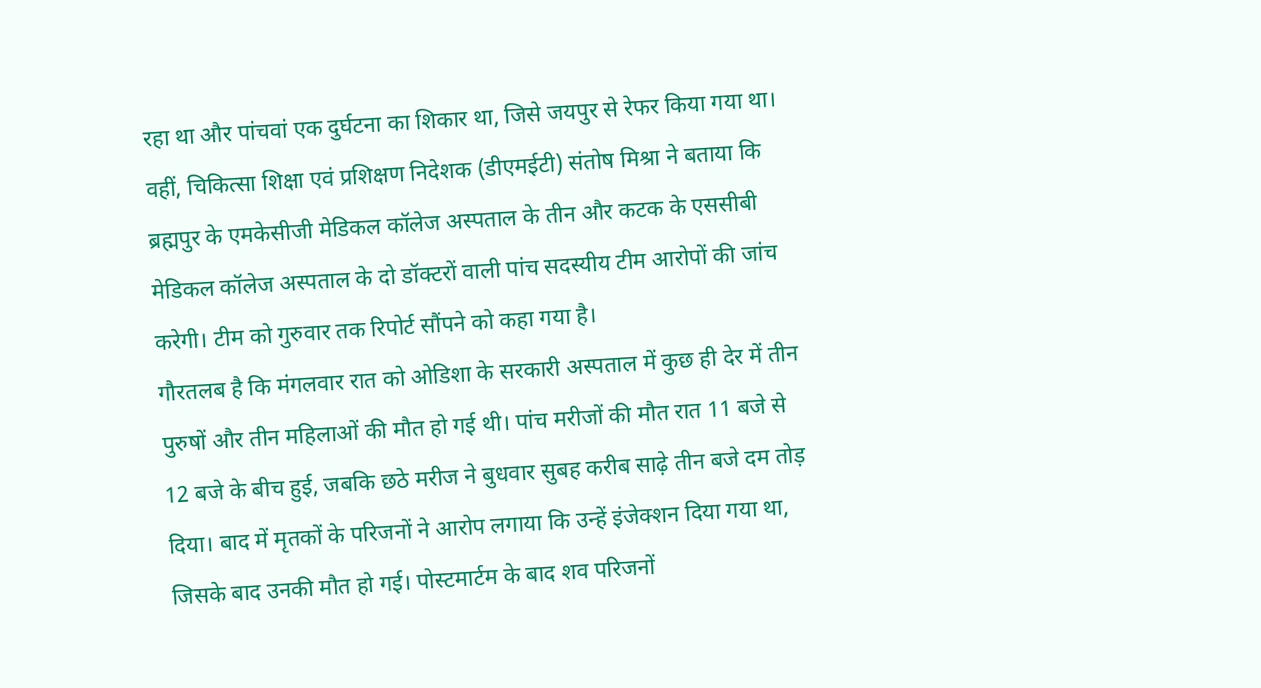रहा था और पांचवां एक दुर्घटना का शिकार था, जिसे जयपुर से रेफर किया गया था।
वहीं, चिकित्सा शिक्षा एवं प्रशिक्षण निदेशक (डीएमईटी) संतोष मिश्रा ने बताया कि ब्रह्मपुर के एमकेसीजी मेडिकल कॉलेज अस्पताल के तीन और कटक के एससीबी मेडिकल कॉलेज अस्पताल के दो डॉक्टरों वाली पांच सदस्यीय टीम आरोपों की जांच करेगी। टीम को गुरुवार तक रिपोर्ट सौंपने को कहा गया है।
गौरतलब है कि मंगलवार रात को ओडिशा के सरकारी अस्पताल में कुछ ही देर में तीन पुरुषों और तीन महिलाओं की मौत हो गई थी। पांच मरीजों की मौत रात 11 बजे से 12 बजे के बीच हुई, जबकि छठे मरीज ने बुधवार सुबह करीब साढ़े तीन बजे दम तोड़ दिया। बाद में मृतकों के परिजनों ने आरोप लगाया कि उन्हें इंजेक्शन दिया गया था, जिसके बाद उनकी मौत हो गई। पोस्टमार्टम के बाद शव परिजनों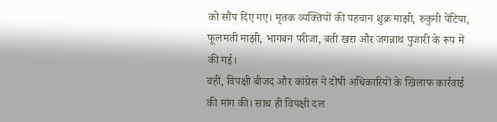को सौंप दिए गए। मृतक व्यक्तियों की पहचान शुक्र माझी, रुकुनी पेंटिया, फूलमती माझी, भागबन परीजा, बती खरा और जगन्नाथ पुजारी के रूप में की गई।
वहीं, विपक्षी बीजद और कांग्रेस ने दोषी अधिकारियों के खिलाफ कार्रवाई की मांग की। साथ ही विपक्षी दल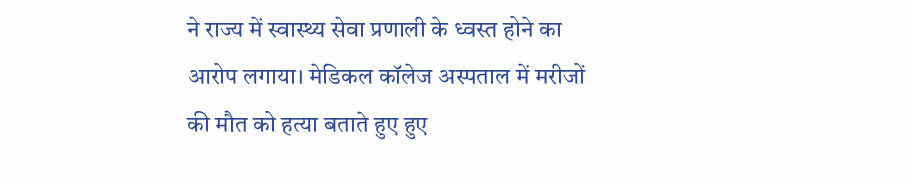ने राज्य में स्वास्थ्य सेवा प्रणाली के ध्वस्त होने का आरोप लगाया। मेडिकल कॉलेज अस्पताल में मरीजों की मौत को हत्या बताते हुए हुए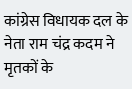कांग्रेस विधायक दल के नेता राम चंद्र कदम ने मृतकों के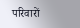परिवारों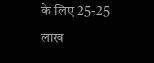के लिए 25-25 लाख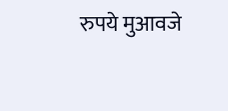रुपये मुआवजे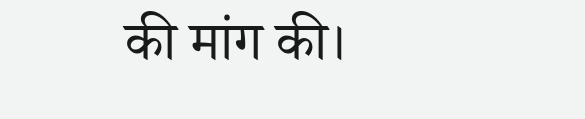की मांग की।